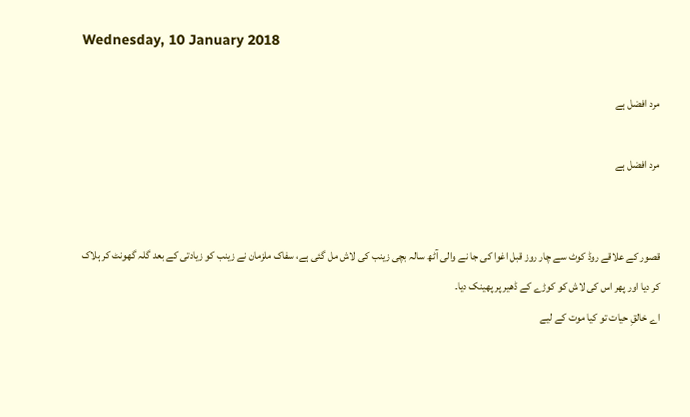Wednesday, 10 January 2018

مرد افضل ہے

مرد افضل ہے


قصور کے علاقے روڈ کوٹ سے چار روز قبل اغوا کی جا نے والی آٹھ سالہ بچی زینب کی لاش مل گئی ہے، سفاک ملزمان نے زینب کو زیادتی کے بعد گلہ گھونٹ کر ہلاک کر دیا اور پھر اس کی لاش کو کوڑے کے ڈھیر پر پھینک دیا۔
اے خالقِ حیات تو کیا موت کے لیے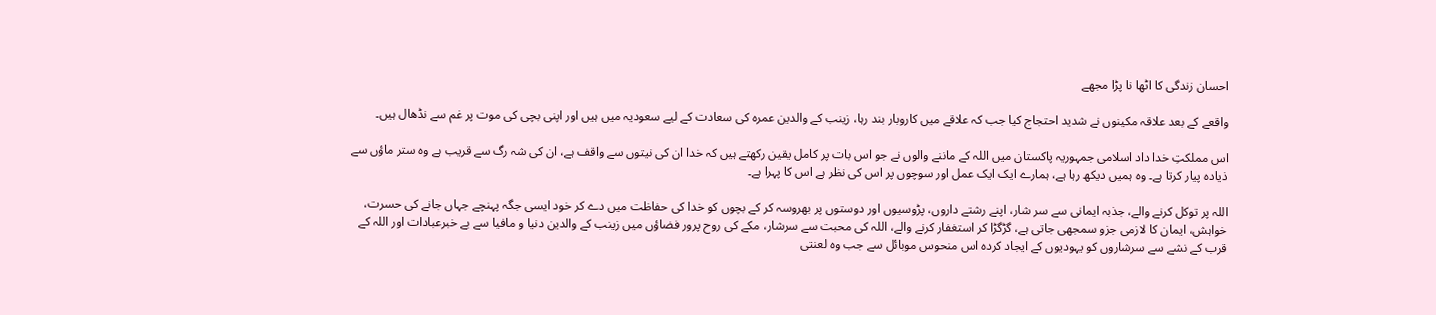احسان زندگی کا اٹھا نا پڑا مجھے

واقعے کے بعد علاقہ مکینوں نے شدید احتجاج کیا جب کہ علاقے میں کاروبار بند رہا، زینب کے والدین عمرہ کی سعادت کے لیے سعودیہ میں ہیں اور اپنی بچی کی موت پر غم سے نڈھال ہیں۔

اس مملکتِ خدا داد اسلامی جمہوریہ پاکستان میں اللہ کے ماننے والوں نے جو اس بات پر کامل یقین رکھتے ہیں کہ خدا ان کی نیتوں سے واقف ہے، ان کی شہ رگ سے قریب ہے وہ ستر ماؤں سے ذیادہ پیار کرتا ہے۔ وہ ہمیں دیکھ رہا ہے، ہمارے ایک ایک عمل اور سوچوں پر اس کی نظر ہے اس کا پہرا ہے۔

اللہ پر توکل کرنے والے، جذبہ ایمانی سے سر شار، اپنے رشتے داروں، پڑوسیوں اور دوستوں پر بھروسہ کر کے بچوں کو خدا کی حفاظت میں دے کر خود ایسی جگہ پہنچے جہاں جانے کی حسرت، خواہش، ایمان کا لازمی جزو سمجھی جاتی ہے، گڑگڑا کر استغفار کرنے والے، اللہ کی محبت سے سرشار، مکے کی روح پرور فضاؤں میں زینب کے والدین دنیا و مافیا سے بے خبرعبادات اور اللہ کے قرب کے نشے سے سرشاروں کو یہودیوں کے ایجاد کردہ اس منحوس موبائل سے جب وہ لعنتی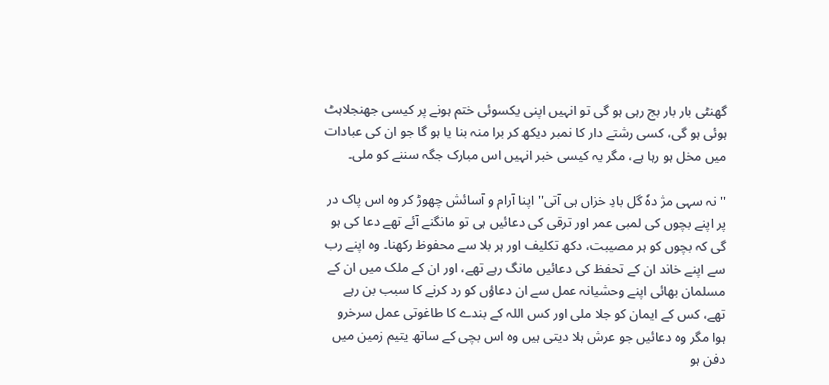گھنٹی بار بار بج رہی ہو گی تو انہیں اپنی یکسوئی ختم ہونے پر کیسی جھنجلاہٹ ہوئی ہو گی، کسی رشتے دار کا نمبر دیکھ کر برا منہ بنا یا ہو گا جو ان کی عبادات میں مخل ہو رہا ہے، مگر یہ کیسی خبر انہیں اس مبارک جگہ سننے کو ملی۔

''نہ سہی مژ دہٗ گل بادِ خزاں ہی آتی'' اپنا آرام و آسائش چھوڑ کر وہ اس پاک در پر اپنے بچوں کی لمبی عمر اور ترقی کی دعائیں ہی تو مانگنے آئے تھے دعا کی ہو گی کہ بچوں کو ہر مصیبت، دکھ تکلیف اور ہر بلا سے محفوظ رکھنا۔ وہ اپنے رب سے اپنے خاند ان کے تحفظ کی دعائیں مانگ رہے تھے، اور ان کے ملک میں ان کے مسلمان بھائی اپنے وحشیانہ عمل سے ان دعاؤں کو رد کرنے کا سبب بن رہے تھے، کس کے ایمان کو جلا ملی اور کس اللہ کے بندے کا طاغوتی عمل سرخرو ہوا مگر وہ دعائیں جو عرش ہلا دیتی ہیں وہ اس بچی کے ساتھ یتیم زمین میں دفن ہو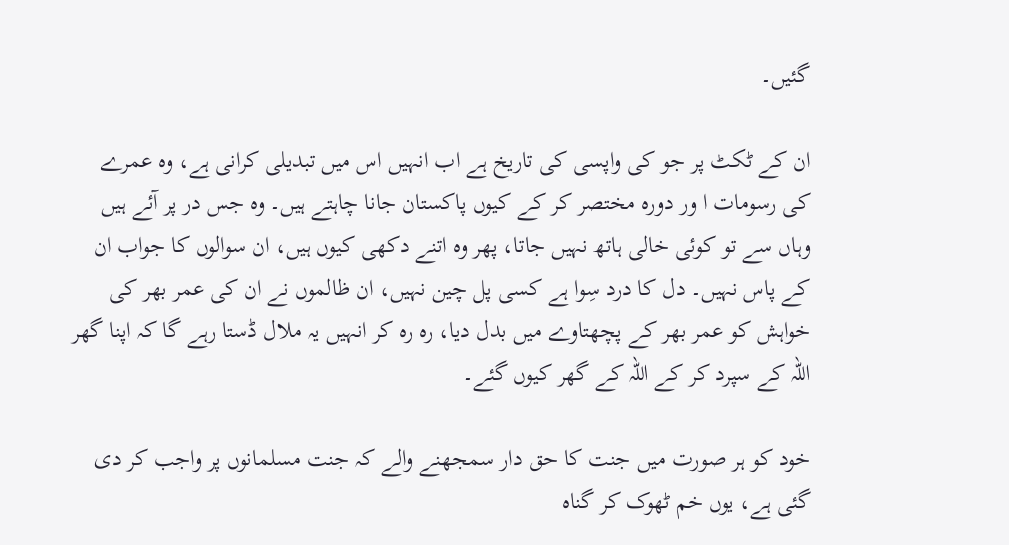گئیں۔

ان کے ٹکٹ پر جو کی واپسی کی تاریخ ہے اب انہیں اس میں تبدیلی کرانی ہے، وہ عمرے کی رسومات ا ور دورہ مختصر کر کے کیوں پاکستان جانا چاہتے ہیں۔ وہ جس در پر آئے ہیں وہاں سے تو کوئی خالی ہاتھ نہیں جاتا، پھر وہ اتنے دکھی کیوں ہیں، ان سوالوں کا جواب ان کے پاس نہیں۔ دل کا درد سِوا ہے کسی پل چین نہیں، ان ظالموں نے ان کی عمر بھر کی خواہش کو عمر بھر کے پچھتاوے میں بدل دیا، رہ رہ کر انہیں یہ ملال ڈستا رہے گا کہ اپنا گھر اللہ کے سپرد کر کے اللہ کے گھر کیوں گئے۔

خود کو ہر صورت میں جنت کا حق دار سمجھنے والے کہ جنت مسلمانوں پر واجب کر دی گئی ہے، یوں خم ٹھوک کر گناہ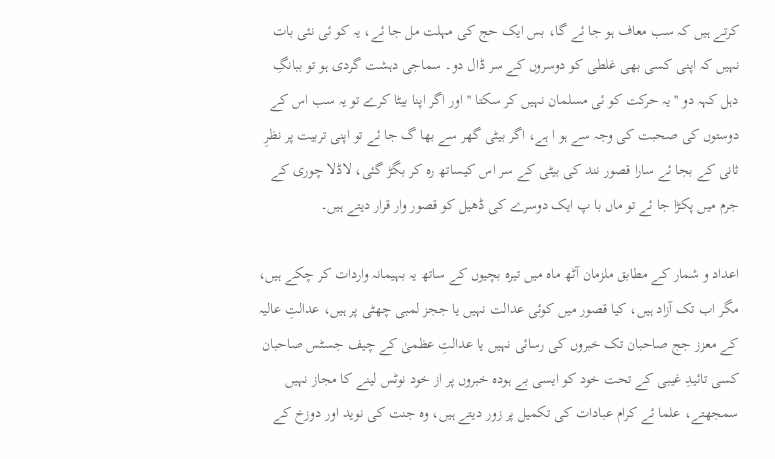کرتے ہیں کہ سب معاف ہو جا ئے گا، بس ایک حج کی مہلت مل جا ئے، یہ کو ئی نئی بات نہیں کہ اپنی کسی بھی غلطی کو دوسروں کے سر ڈال دو۔ سماجی دہشت گردی ہو تو ببانگِ دہل کہہ دو '' یہ حرکت کو ئی مسلمان نہیں کر سکتا '' اور اگر اپنا بیٹا کرے تو یہ سب اس کے دوستوں کی صحبت کی وجہ سے ہو ا ہے، اگر بیٹی گھر سے بھا گ جا ئے تو اپنی تربیت پر نظرِ ثانی کے بجا ئے سارا قصور نند کی بیٹی کے سر اس کیساتھ رہ کر بگڑ گئی، لاڈلا چوری کے جرم میں پکڑا جا ئے تو ماں با پ ایک دوسرے کی ڈھیل کو قصور وار قرار دیتے ہیں۔

اعداد و شمار کے مطابق ملزمان آٹھ ماہ میں تیرہ بچیوں کے ساتھ یہ بہیمانہ واردات کر چکے ہیں، مگر اب تک آزاد ہیں، کیا قصور میں کوئی عدالت نہیں یا ججز لمبی چھٹی پر ہیں، عدالتِ عالیہ کے معزز جج صاحبان تک خبروں کی رسائی نہیں یا عدالتِ عظمیٰ کے چیف جسٹس صاحبان کسی تائیدِ غیبی کے تحت خود کو ایسی بے ہودہ خبروں پر از خود نوٹس لینے کا مجاز نہیں سمجھتے، علما ئے کرام عبادات کی تکمیل پر زور دیتے ہیں، وہ جنت کی نوید اور دوزخ کے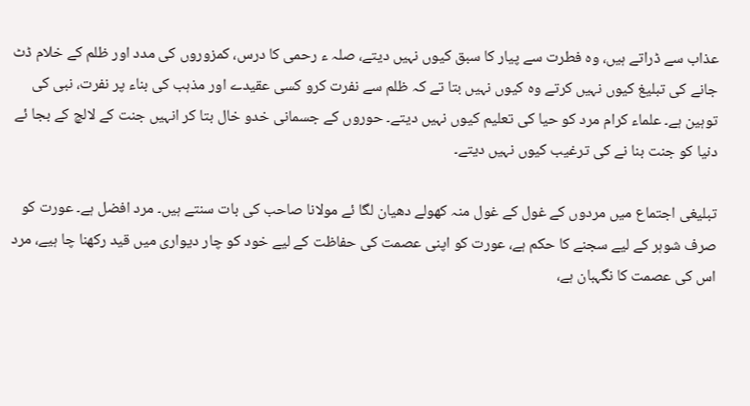عذاب سے ڈراتے ہیں، وہ فطرت سے پیار کا سبق کیوں نہیں دیتے، صلہ ء رحمی کا درس، کمزوروں کی مدد اور ظلم کے خلام ڈٹ جانے کی تبلیغ کیوں نہیں کرتے وہ کیوں نہیں بتا تے کہ ظلم سے نفرت کرو کسی عقیدے اور مذہب کی بناء پر نفرت، نبی کی توہین ہے۔ علماء کرام مرد کو حیا کی تعلیم کیوں نہیں دیتے۔ حوروں کے جسمانی خدو خال بتا کر انہیں جنت کے لالچ کے بجا ئے دنیا کو جنت بنا نے کی ترغیب کیوں نہیں دیتے۔

تبلیغی اجتماع میں مردوں کے غول کے غول منہ کھولے دھیان لگا ئے مولانا صاحب کی بات سنتے ہیں۔ مرد افضل ہے۔ عورت کو صرف شوہر کے لیے سجنے کا حکم ہے، عورت کو اپنی عصمت کی حفاظت کے لیے خود کو چار دیواری میں قید رکھنا چا ہیے، مرد اس کی عصمت کا نگہبان ہے،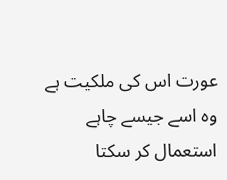عورت اس کی ملکیت ہے وہ اسے جیسے چاہے استعمال کر سکتا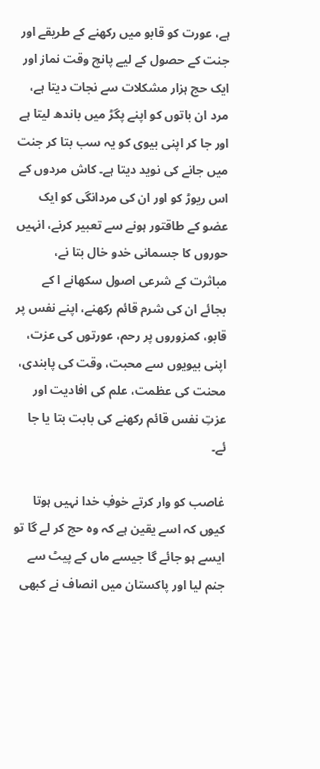ہے، عورت کو قابو میں رکھنے کے طریقے اور جنت کے حصول کے لیے پانچ وقت نماز اور ایک حج ہزار مشکلات سے نجات دیتا ہے، مرد ان باتوں کو اپنے پگڑ میں باندھ لیتا ہے اور جا کر اپنی بیوی کو یہ سب بتا کر جنت میں جانے کی نوید دیتا ہے۔ کاش مردوں کے اس ریوڑ کو اور ان کی مردانگی کو ایک عضو کے طاقتور ہونے سے تعبیر کرنے، انہیں حوروں کا جسمانی خدو خال بتا نے، مباثرت کے شرعی اصول سکھانے ا کے بجائے ان کی شرم قائم رکھنے، اپنے نفس پر قابو، کمزوروں پر رحم، عورتوں کی عزت، اپنی بیویوں سے محبت، وقت کی پابندی، محنت کی عظمت، علم کی افادیت اور عزتِ نفس قائم رکھنے کی بابت بتا یا جا ئے۔

غاصب کو وار کرتے خوفِ خدا نہیں ہوتا کیوں کہ اسے یقین ہے کہ وہ حج کر لے گا تو ایسے ہو جائے گا جیسے ماں کے پیٹ سے جنم لیا اور پاکستان میں انصاف نے کبھی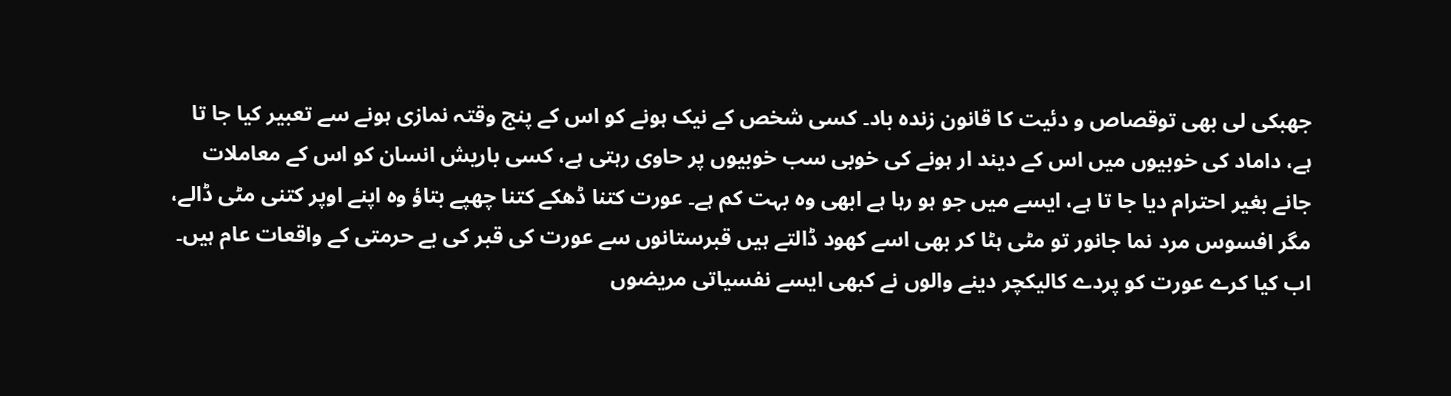جھبکی لی بھی توقصاص و دئیت کا قانون زندہ باد۔ کسی شخص کے نیک ہونے کو اس کے پنج وقتہ نمازی ہونے سے تعبیر کیا جا تا ہے، داماد کی خوبیوں میں اس کے دیند ار ہونے کی خوبی سب خوبیوں پر حاوی رہتی ہے، کسی باریش انسان کو اس کے معاملات جانے بغیر احترام دیا جا تا ہے، ایسے میں جو ہو رہا ہے ابھی وہ بہت کم ہے۔ عورت کتنا ڈھکے کتنا چھپے بتاؤ وہ اپنے اوپر کتنی مٹی ڈالے، مگر افسوس مرد نما جانور تو مٹی ہٹا کر بھی اسے کھود ڈالتے ہیں قبرستانوں سے عورت کی قبر کی بے حرمتی کے واقعات عام ہیں۔ اب کیا کرے عورت کو پردے کالیکچر دینے والوں نے کبھی ایسے نفسیاتی مریضوں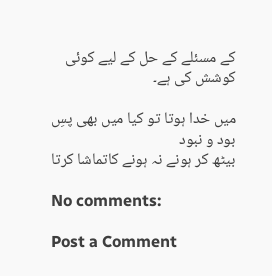کے مسئلے کے حل کے لیے کوئی کوشش کی ہے۔

میں خدا ہوتا تو کیا میں بھی پسِ بود و نبود
بیٹھ کر ہونے نہ ہونے کاتماشا کرتا

No comments:

Post a Comment